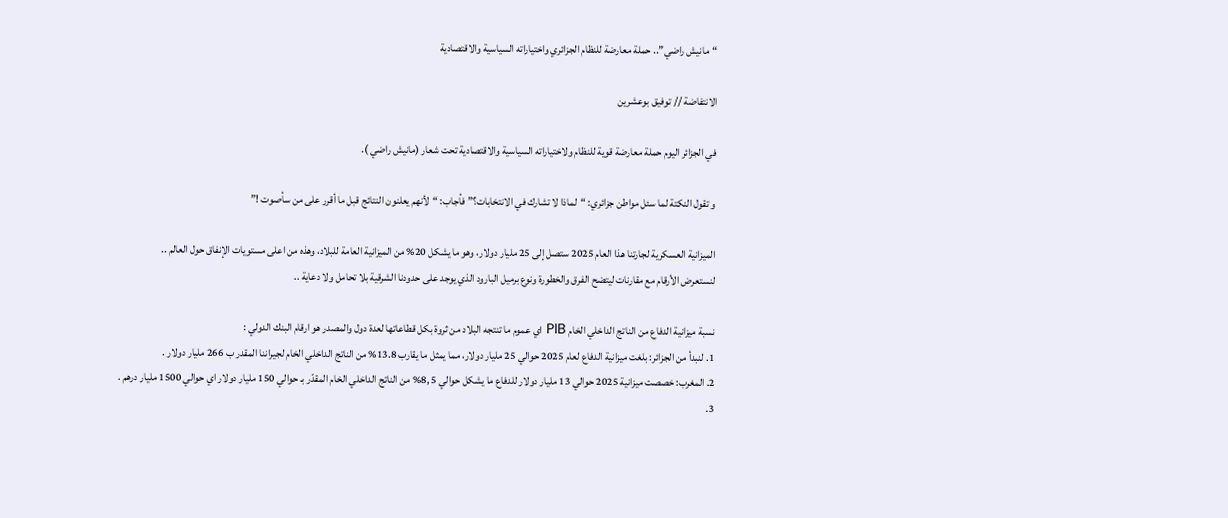“مانيش راضي”.. حملة معارضة للنظام الجزائري واختياراته السياسية والاقتصادية

الانتفاضة // توفيق بوعشرين

في الجزائر اليوم حملة معارضة قوية للنظام ولاختياراته السياسية والاقتصادية تحت شعار (مانيش راضي ).

و تقول النكتة لما سئل مواطن جزائري: “لماذا لا تشارك في الانتخابات؟” فأجاب: “لأنهم يعلنون النتائج قبل ما أقرر على من سأصوت !”

الميزانية العسكرية لجارتنا هذا العام 2025 ستصل إلى 25 مليار دولار، وهو ما يشكل 20% من الميزانية العامة للبلاد، وهذه من اعلى مستويات الإنفاق حول العالم ..
لنستعرض الأرقام مع مقارنات ليتضح الفرق والخطورة ونوع برميل البارود الذي يوجد على حدودنا الشرقية بلا تحامل ولا دعاية ..

نسبة ميزانية الدفاع من الناتج الداخلي الخام PIB اي عموم ما تنتجه البلاد من ثروة بكل قطاعاتها لعدة دول والمصدر هو ارقام البنك الدولي :
1. لنبدأ من الجزائر: بلغت ميزانية الدفاع لعام 2025 حوالي 25 مليار دولار، مما يمثل ما يقارب 13.8% من الناتج الداخلي الخام لجيراننا المقدر ب 266 مليار دولار .
2. المغرب: خصصت ميزانية 2025 حوالي 13 مليار دولار للدفاع ما يشكل حوالي 5 ,8% من الناتج الداخلي الخام المقدّر بـ حوالي 150 مليار دولار اي حوالي 1500 مليار درهم .
3.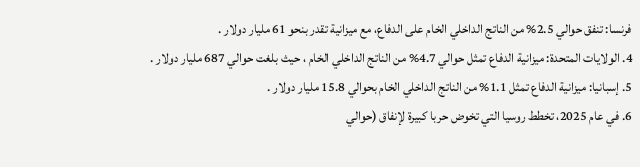فرنسا: تنفق حوالي 2.5% من الناتج الداخلي الخام على الدفاع، مع ميزانية تقدر بنحو 61 مليار دولار .
4. الولايات المتحدة: ميزانية الدفاع تمثل حوالي 4.7% من الناتج الداخلي الخام ، حيث بلغت حوالي 687 مليار دولار .
5. إسبانيا: ميزانية الدفاع تمثل 1.1% من الناتج الداخلي الخام بحوالي 15.8 مليار دولار .
6. في عام 2025، تخطط روسيا التي تخوض حربا كبيرة لإنفاق (حوالي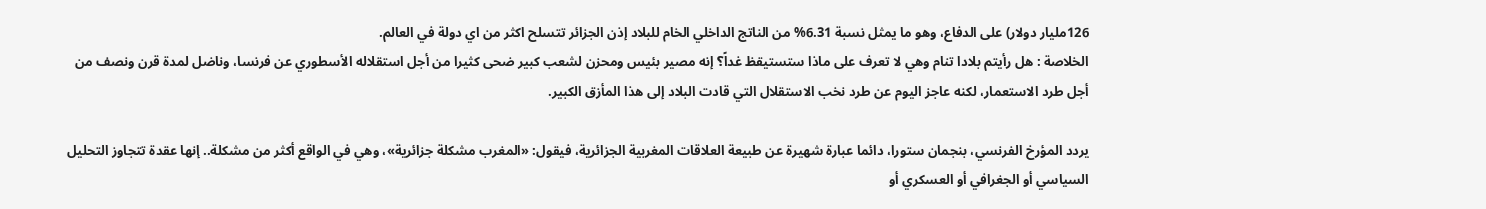126مليار دولار) على الدفاع، وهو ما يمثل نسبة 6.31% من الناتج الداخلي الخام للبلاد إذن الجزائر تتسلح اكثر من اي دولة في العالم.
الخلاصة : هل رأيتم بلادا تنام وهي لا تعرف على ماذا ستستيقظ غداً؟ إنه مصير بئيس ومحزن لشعب كبير ضحى كثيرا من أجل استقلاله الأسطوري عن فرنسا، وناضل لمدة قرن ونصف من أجل طرد الاستعمار، لكنه عاجز اليوم عن طرد نخب الاستقلال التي قادت البلاد إلى هذا المأزق الكبير.

يردد المؤرخ الفرنسي، بنجمان ستورا، دائما عبارة شهيرة عن طبيعة العلاقات المغربية الجزائرية، فيقول: «المغرب مشكلة جزائرية»، وهي في الواقع أكثر من مشكلة.. إنها عقدة تتجاوز التحليل السياسي أو الجغرافي أو العسكري أو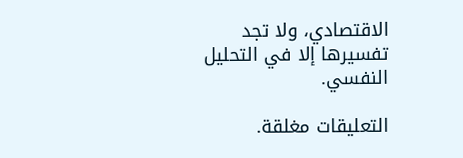الاقتصادي، ولا تجد تفسيرها إلا في التحليل النفسي.

التعليقات مغلقة.